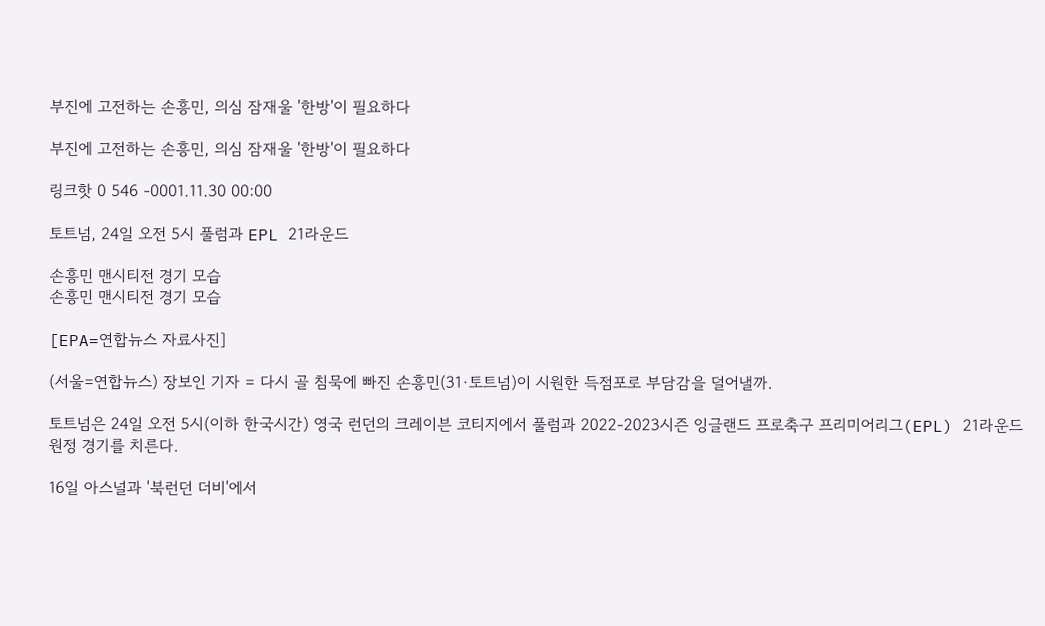부진에 고전하는 손흥민, 의심 잠재울 '한방'이 필요하다

부진에 고전하는 손흥민, 의심 잠재울 '한방'이 필요하다

링크핫 0 546 -0001.11.30 00:00

토트넘, 24일 오전 5시 풀럼과 EPL 21라운드

손흥민 맨시티전 경기 모습
손흥민 맨시티전 경기 모습

[EPA=연합뉴스 자료사진]

(서울=연합뉴스) 장보인 기자 = 다시 골 침묵에 빠진 손흥민(31·토트넘)이 시원한 득점포로 부담감을 덜어낼까.

토트넘은 24일 오전 5시(이하 한국시간) 영국 런던의 크레이븐 코티지에서 풀럼과 2022-2023시즌 잉글랜드 프로축구 프리미어리그(EPL) 21라운드 원정 경기를 치른다.

16일 아스널과 '북런던 더비'에서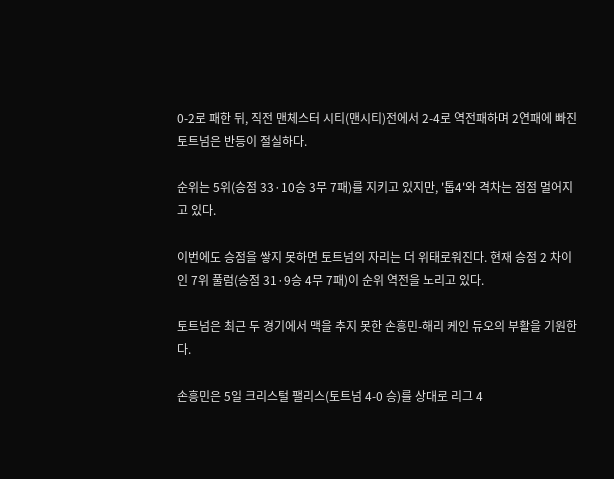0-2로 패한 뒤, 직전 맨체스터 시티(맨시티)전에서 2-4로 역전패하며 2연패에 빠진 토트넘은 반등이 절실하다.

순위는 5위(승점 33·10승 3무 7패)를 지키고 있지만, '톱4'와 격차는 점점 멀어지고 있다.

이번에도 승점을 쌓지 못하면 토트넘의 자리는 더 위태로워진다. 현재 승점 2 차이인 7위 풀럼(승점 31·9승 4무 7패)이 순위 역전을 노리고 있다.

토트넘은 최근 두 경기에서 맥을 추지 못한 손흥민-해리 케인 듀오의 부활을 기원한다.

손흥민은 5일 크리스털 팰리스(토트넘 4-0 승)를 상대로 리그 4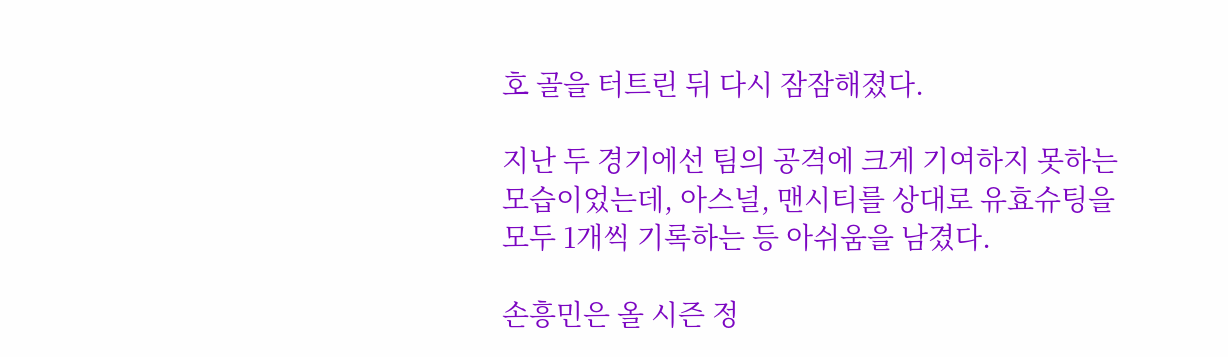호 골을 터트린 뒤 다시 잠잠해졌다.

지난 두 경기에선 팀의 공격에 크게 기여하지 못하는 모습이었는데, 아스널, 맨시티를 상대로 유효슈팅을 모두 1개씩 기록하는 등 아쉬움을 남겼다.

손흥민은 올 시즌 정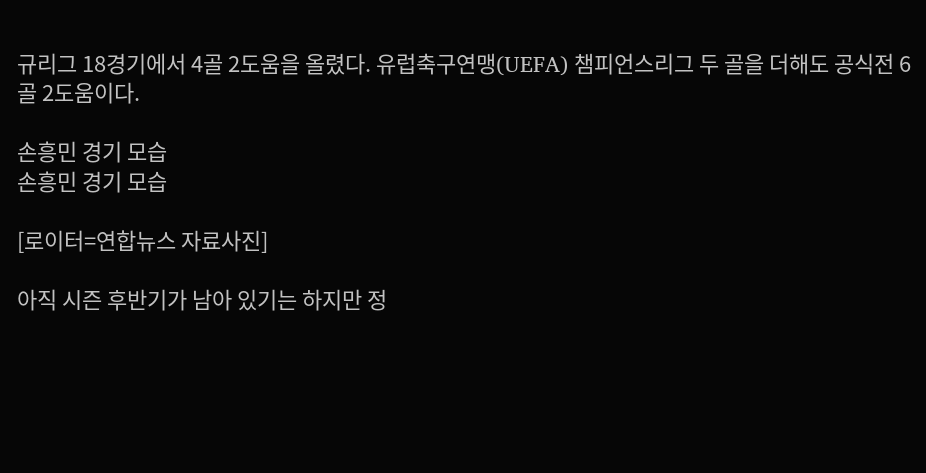규리그 18경기에서 4골 2도움을 올렸다. 유럽축구연맹(UEFA) 챔피언스리그 두 골을 더해도 공식전 6골 2도움이다.

손흥민 경기 모습
손흥민 경기 모습

[로이터=연합뉴스 자료사진]

아직 시즌 후반기가 남아 있기는 하지만 정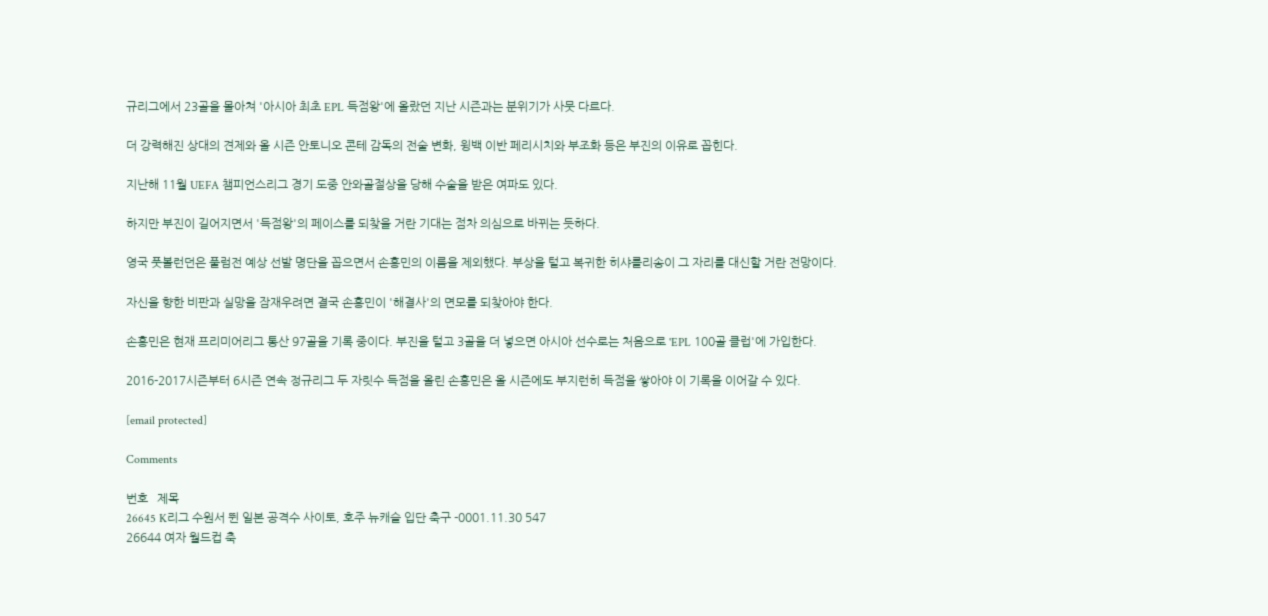규리그에서 23골을 몰아쳐 '아시아 최초 EPL 득점왕'에 올랐던 지난 시즌과는 분위기가 사뭇 다르다.

더 강력해진 상대의 견제와 올 시즌 안토니오 콘테 감독의 전술 변화, 윙백 이반 페리시치와 부조화 등은 부진의 이유로 꼽힌다.

지난해 11월 UEFA 챔피언스리그 경기 도중 안와골절상을 당해 수술을 받은 여파도 있다.

하지만 부진이 길어지면서 '득점왕'의 페이스를 되찾을 거란 기대는 점차 의심으로 바뀌는 듯하다.

영국 풋볼런던은 풀럼전 예상 선발 명단을 꼽으면서 손흥민의 이름을 제외했다. 부상을 털고 복귀한 히샤를리송이 그 자리를 대신할 거란 전망이다.

자신을 향한 비판과 실망을 잠재우려면 결국 손흥민이 '해결사'의 면모를 되찾아야 한다.

손흥민은 현재 프리미어리그 통산 97골을 기록 중이다. 부진을 털고 3골을 더 넣으면 아시아 선수로는 처음으로 'EPL 100골 클럽'에 가입한다.

2016-2017시즌부터 6시즌 연속 정규리그 두 자릿수 득점을 올린 손흥민은 올 시즌에도 부지런히 득점을 쌓아야 이 기록을 이어갈 수 있다.

[email protected]

Comments

번호   제목
26645 K리그 수원서 뛴 일본 공격수 사이토, 호주 뉴캐슬 입단 축구 -0001.11.30 547
26644 여자 월드컵 축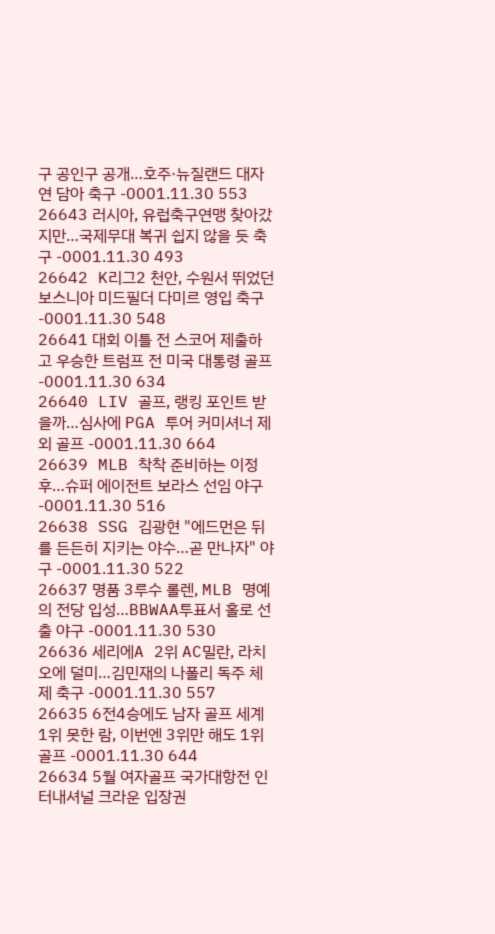구 공인구 공개…호주·뉴질랜드 대자연 담아 축구 -0001.11.30 553
26643 러시아, 유럽축구연맹 찾아갔지만…국제무대 복귀 쉽지 않을 듯 축구 -0001.11.30 493
26642 K리그2 천안, 수원서 뛰었던 보스니아 미드필더 다미르 영입 축구 -0001.11.30 548
26641 대회 이틀 전 스코어 제출하고 우승한 트럼프 전 미국 대통령 골프 -0001.11.30 634
26640 LIV 골프, 랭킹 포인트 받을까…심사에 PGA 투어 커미셔너 제외 골프 -0001.11.30 664
26639 MLB 착착 준비하는 이정후…슈퍼 에이전트 보라스 선임 야구 -0001.11.30 516
26638 SSG 김광현 "에드먼은 뒤를 든든히 지키는 야수…곧 만나자" 야구 -0001.11.30 522
26637 명품 3루수 롤렌, MLB 명예의 전당 입성…BBWAA투표서 홀로 선출 야구 -0001.11.30 530
26636 세리에A 2위 AC밀란, 라치오에 덜미…김민재의 나폴리 독주 체제 축구 -0001.11.30 557
26635 6전4승에도 남자 골프 세계 1위 못한 람, 이번엔 3위만 해도 1위 골프 -0001.11.30 644
26634 5월 여자골프 국가대항전 인터내셔널 크라운 입장권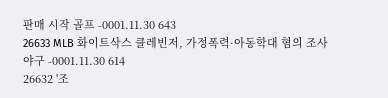판매 시작 골프 -0001.11.30 643
26633 MLB 화이트삭스 클레빈저, 가정폭력·아동학대 혐의 조사 야구 -0001.11.30 614
26632 '조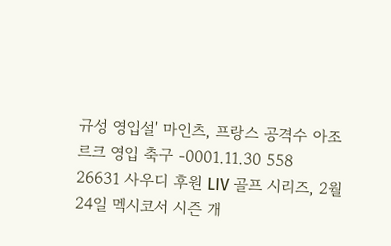규성 영입설' 마인츠, 프랑스 공격수 아조르크 영입 축구 -0001.11.30 558
26631 사우디 후원 LIV 골프 시리즈, 2월 24일 멕시코서 시즌 개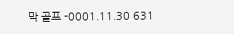막 골프 -0001.11.30 631